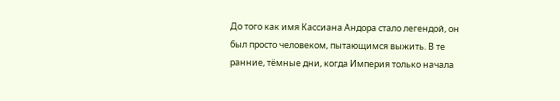До того как имя Кассиана Андора стало легендой, он был просто человеком, пытающимся выжить. В те ранние, тёмные дни, когда Империя только начала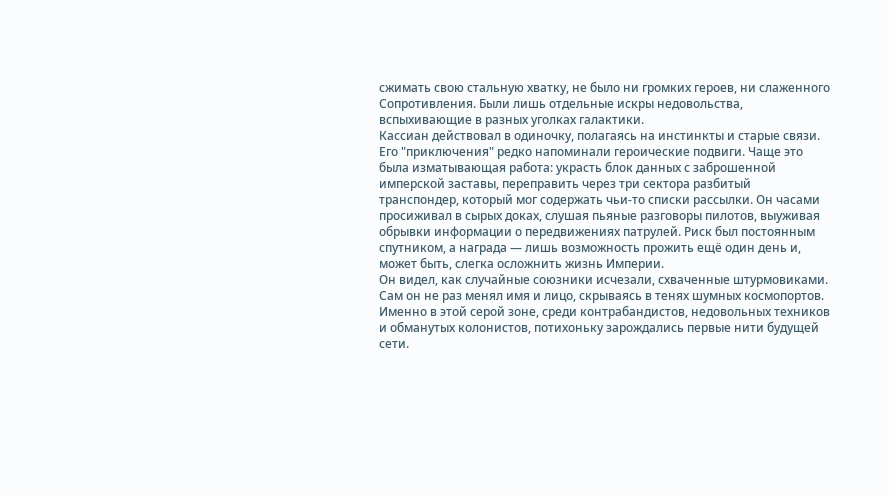сжимать свою стальную хватку, не было ни громких героев, ни слаженного Сопротивления. Были лишь отдельные искры недовольства, вспыхивающие в разных уголках галактики.
Кассиан действовал в одиночку, полагаясь на инстинкты и старые связи. Его "приключения" редко напоминали героические подвиги. Чаще это была изматывающая работа: украсть блок данных с заброшенной имперской заставы, переправить через три сектора разбитый транспондер, который мог содержать чьи-то списки рассылки. Он часами просиживал в сырых доках, слушая пьяные разговоры пилотов, выуживая обрывки информации о передвижениях патрулей. Риск был постоянным спутником, а награда — лишь возможность прожить ещё один день и, может быть, слегка осложнить жизнь Империи.
Он видел, как случайные союзники исчезали, схваченные штурмовиками. Сам он не раз менял имя и лицо, скрываясь в тенях шумных космопортов. Именно в этой серой зоне, среди контрабандистов, недовольных техников и обманутых колонистов, потихоньку зарождались первые нити будущей сети.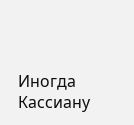Иногда Кассиану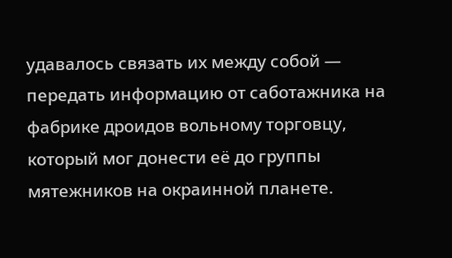удавалось связать их между собой — передать информацию от саботажника на фабрике дроидов вольному торговцу, который мог донести её до группы мятежников на окраинной планете.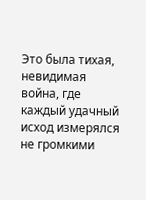Это была тихая, невидимая война, где каждый удачный исход измерялся не громкими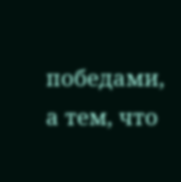победами, а тем, что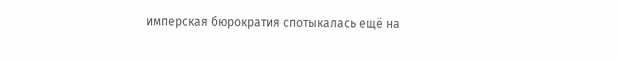имперская бюрократия спотыкалась ещё на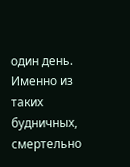один день. Именно из таких будничных, смертельно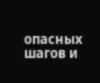опасных шагов и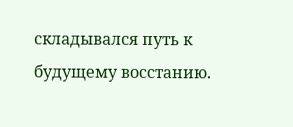складывался путь к будущему восстанию.